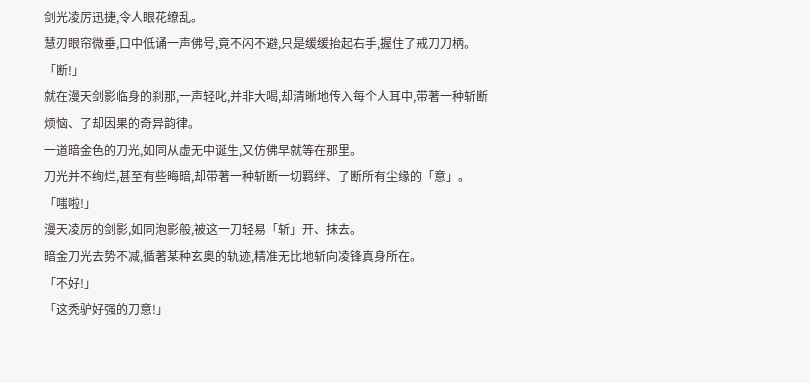剑光凌厉迅捷,令人眼花缭乱。
慧刃眼帘微垂,口中低诵一声佛号,竟不闪不避,只是缓缓抬起右手,握住了戒刀刀柄。
「断!」
就在漫天剑影临身的刹那,一声轻叱,并非大喝,却清晰地传入每个人耳中,带著一种斩断烦恼、了却因果的奇异韵律。
一道暗金色的刀光,如同从虚无中诞生,又仿佛早就等在那里。
刀光并不绚烂,甚至有些晦暗,却带著一种斩断一切羁绊、了断所有尘缘的「意」。
「嗤啦!」
漫天凌厉的剑影,如同泡影般,被这一刀轻易「斩」开、抹去。
暗金刀光去势不减,循著某种玄奥的轨迹,精准无比地斩向凌锋真身所在。
「不好!」
「这秃驴好强的刀意!」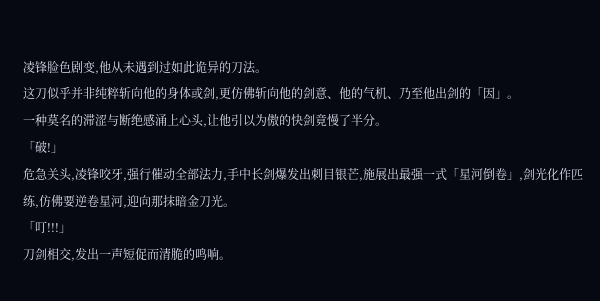凌锋脸色剧变,他从未遇到过如此诡异的刀法。
这刀似乎并非纯粹斩向他的身体或剑,更仿佛斩向他的剑意、他的气机、乃至他出剑的「因」。
一种莫名的滞涩与断绝感涌上心头,让他引以为傲的快剑竟慢了半分。
「破!」
危急关头,凌锋咬牙,强行催动全部法力,手中长剑爆发出刺目银芒,施展出最强一式「星河倒卷」,剑光化作匹练,仿佛要逆卷星河,迎向那抹暗金刀光。
「叮!!!」
刀剑相交,发出一声短促而清脆的鸣响。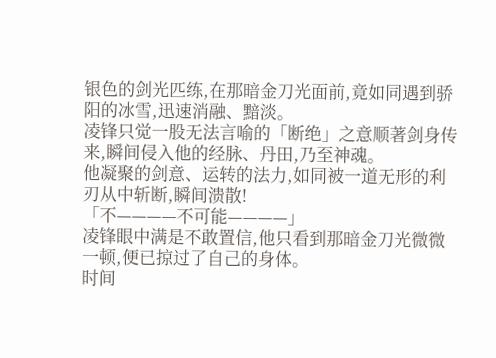银色的剑光匹练,在那暗金刀光面前,竟如同遇到骄阳的冰雪,迅速消融、黯淡。
凌锋只觉一股无法言喻的「断绝」之意顺著剑身传来,瞬间侵入他的经脉、丹田,乃至神魂。
他凝聚的剑意、运转的法力,如同被一道无形的利刃从中斩断,瞬间溃散!
「不————不可能————」
凌锋眼中满是不敢置信,他只看到那暗金刀光微微一顿,便已掠过了自己的身体。
时间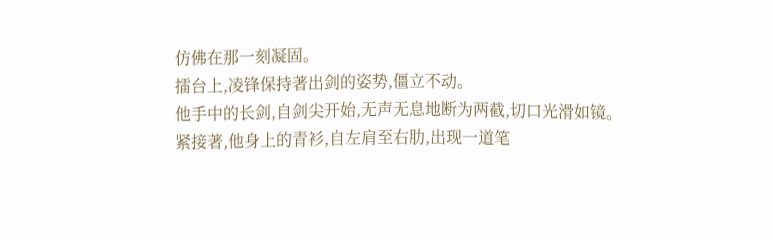仿佛在那一刻凝固。
擂台上,凌锋保持著出剑的姿势,僵立不动。
他手中的长剑,自剑尖开始,无声无息地断为两截,切口光滑如镜。
紧接著,他身上的青衫,自左肩至右肋,出现一道笔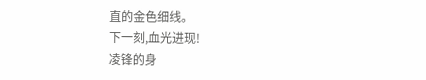直的金色细线。
下一刻,血光进现!
凌锋的身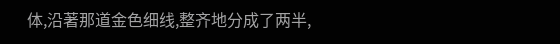体,沿著那道金色细线,整齐地分成了两半,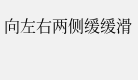向左右两侧缓缓滑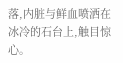落,内脏与鲜血喷洒在冰冷的石台上,触目惊心。